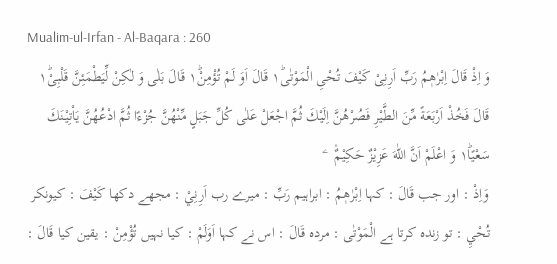Mualim-ul-Irfan - Al-Baqara : 260
وَ اِذْ قَالَ اِبْرٰهٖمُ رَبِّ اَرِنِیْ كَیْفَ تُحْیِ الْمَوْتٰى١ؕ قَالَ اَوَ لَمْ تُؤْمِنْ١ؕ قَالَ بَلٰى وَ لٰكِنْ لِّیَطْمَئِنَّ قَلْبِیْ١ؕ قَالَ فَخُذْ اَرْبَعَةً مِّنَ الطَّیْرِ فَصُرْهُنَّ اِلَیْكَ ثُمَّ اجْعَلْ عَلٰى كُلِّ جَبَلٍ مِّنْهُنَّ جُزْءًا ثُمَّ ادْعُهُنَّ یَاْتِیْنَكَ سَعْیًا١ؕ وَ اعْلَمْ اَنَّ اللّٰهَ عَزِیْزٌ حَكِیْمٌ۠   ۧ
وَاِذْ : اور جب قَالَ : کہا اِبْرٰھٖمُ : ابراہیم رَبِّ : میرے رب اَرِنِيْ : مجھے دکھا كَيْفَ : کیونکر تُحْيِ : تو زندہ کرتا ہے الْمَوْتٰى : مردہ قَالَ : اس نے کہا اَوَلَمْ : کیا نہیں تُؤْمِنْ : یقین کیا قَالَ :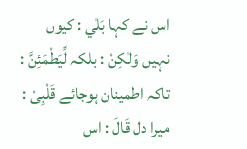اس نے کہا بَلٰي : کیوں نہیں وَلٰكِنْ : بلکہ لِّيَطْمَئِنَّ : تاکہ اطمینان ہوجائے قَلْبِىْ : میرا دل قَالَ : اس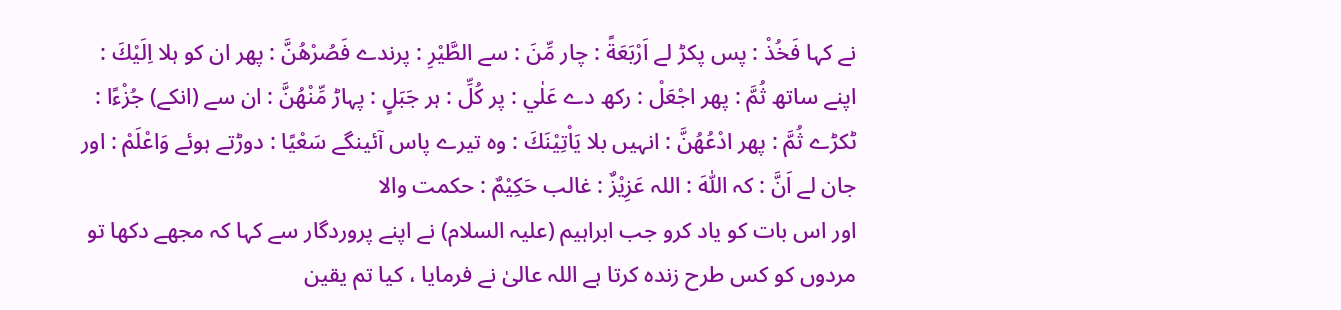نے کہا فَخُذْ : پس پکڑ لے اَرْبَعَةً : چار مِّنَ : سے الطَّيْرِ : پرندے فَصُرْھُنَّ : پھر ان کو ہلا اِلَيْكَ : اپنے ساتھ ثُمَّ : پھر اجْعَلْ : رکھ دے عَلٰي : پر كُلِّ : ہر جَبَلٍ : پہاڑ مِّنْهُنَّ : ان سے (انکے) جُزْءًا : ٹکڑے ثُمَّ : پھر ادْعُهُنَّ : انہیں بلا يَاْتِيْنَكَ : وہ تیرے پاس آئینگے سَعْيًا : دوڑتے ہوئے وَاعْلَمْ : اور جان لے اَنَّ : کہ اللّٰهَ : اللہ عَزِيْزٌ : غالب حَكِيْمٌ : حکمت والا
اور اس بات کو یاد کرو جب ابراہیم (علیہ السلام) نے اپنے پروردگار سے کہا کہ مجھے دکھا تو مردوں کو کس طرح زندہ کرتا ہے اللہ عالیٰ نے فرمایا ، کیا تم یقین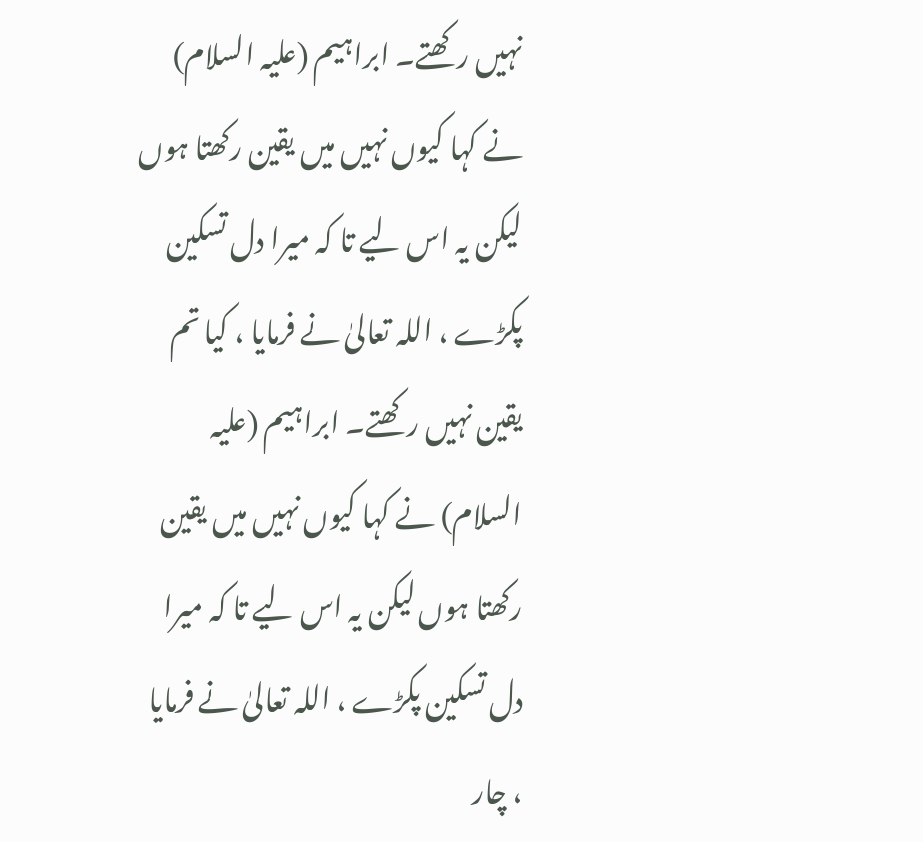نہیں رکھتے۔ ابراہیم (علیہ السلام) نے کہا کیوں نہیں میں یقین رکھتا ہوں لیکن یہ اس لیے تا کہ میرا دل تسکین پکڑے ، اللہ تعالیٰ نے فرمایا ، کیا تم یقین نہیں رکھتے۔ ابراہیم (علیہ السلام) نے کہا کیوں نہیں میں یقین رکھتا ہوں لیکن یہ اس لیے تا کہ میرا دل تسکین پکڑے ، اللہ تعالیٰ نے فرمایا ، چار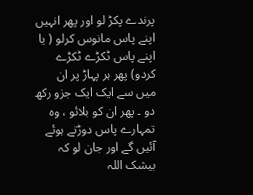پرندے پکڑ لو اور پھر انہیں اپنے پاس مانوس کرلو ( یا اپنے پاس ٹکڑے ٹکڑے کردو) پھر ہر پہاڑ پر ان میں سے ایک ایک جزو رکھ دو ۔ پھر ان کو بلائو ، وہ تمہارے پاس دوڑتے ہوئے آئیں گے اور جان لو کہ بیشک اللہ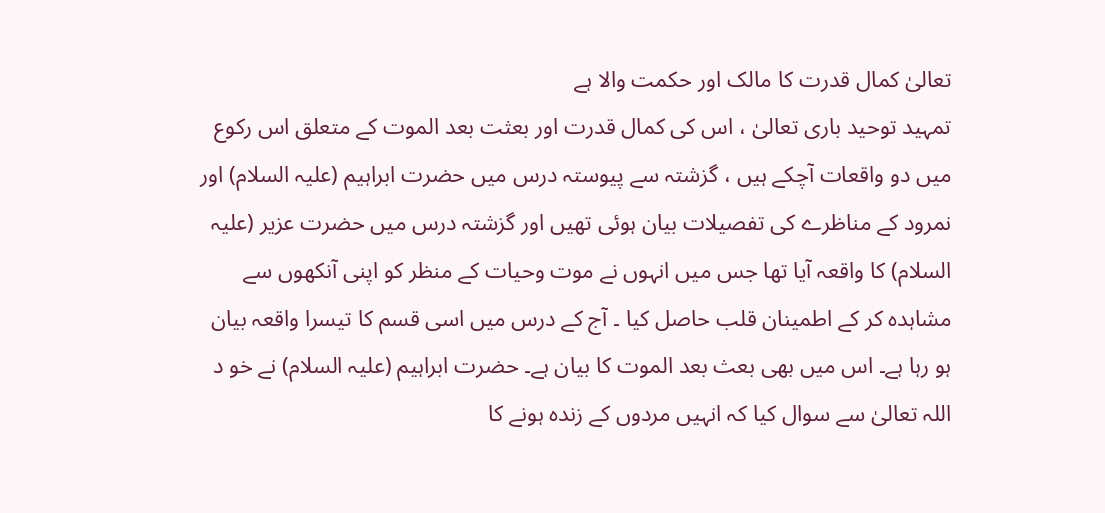تعالیٰ کمال قدرت کا مالک اور حکمت والا ہے
تمہید توحید باری تعالیٰ ، اس کی کمال قدرت اور بعثت بعد الموت کے متعلق اس رکوع میں دو واقعات آچکے ہیں ، گزشتہ سے پیوستہ درس میں حضرت ابراہیم (علیہ السلام) اور نمرود کے مناظرے کی تفصیلات بیان ہوئی تھیں اور گزشتہ درس میں حضرت عزیر (علیہ السلام) کا واقعہ آیا تھا جس میں انہوں نے موت وحیات کے منظر کو اپنی آنکھوں سے مشاہدہ کر کے اطمینان قلب حاصل کیا ۔ آج کے درس میں اسی قسم کا تیسرا واقعہ بیان ہو رہا ہے۔ اس میں بھی بعث بعد الموت کا بیان ہے۔ حضرت ابراہیم (علیہ السلام) نے خو د اللہ تعالیٰ سے سوال کیا کہ انہیں مردوں کے زندہ ہونے کا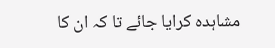مشاہدہ کرایا جائے تا کہ ان کا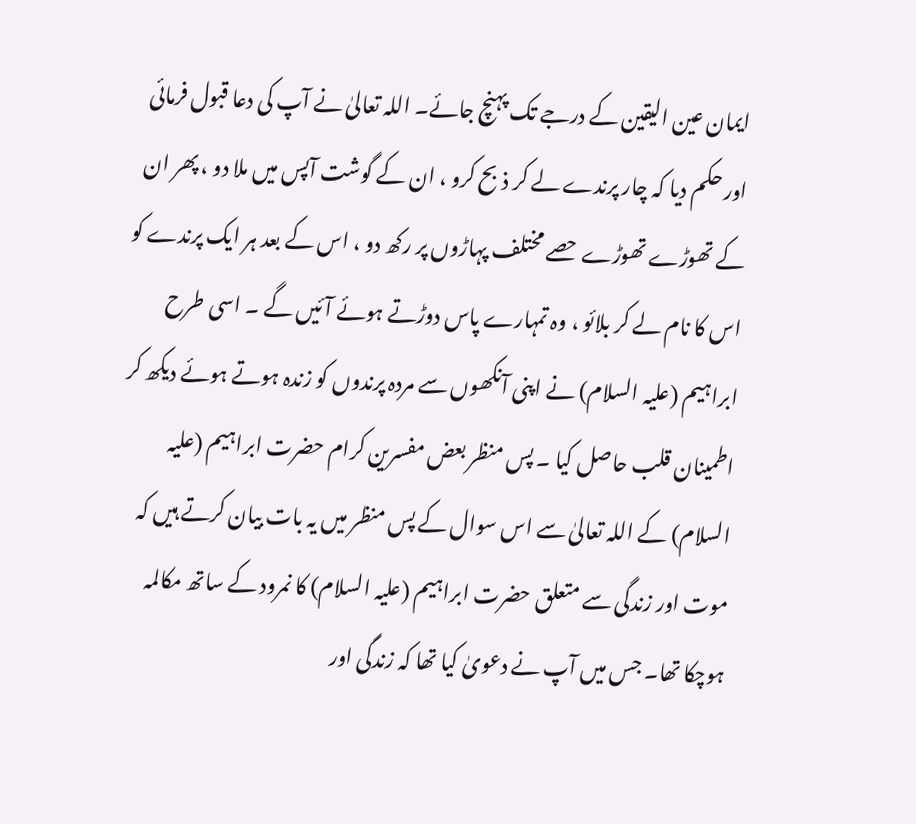ایمان عین الیقین کے درجے تک پہنچ جائے۔ اللہ تعالیٰ نے آپ کی دعا قبول فرمائی اور حکم دیا کہ چار پرندے لے کر ذبح کرو ، ان کے گوشت آپس میں ملا دو ، پھر ان کے تھوڑے تھوڑے حصے مختلف پہاڑوں پر رکھ دو ، اس کے بعد ہر ایک پرندے کو اس کا نام لے کر بلائو ، وہ تمہارے پاس دوڑتے ہوئے آئیں گے ۔ اسی طرح ابراہیم (علیہ السلام) نے اپنی آنکھوں سے مردہ پرندوں کو زندہ ہوتے ہوئے دیکھ کر اطمینان قلب حاصل کیا ۔ پس منظر بعض مفسرین کرام حضرت ابراہیم (علیہ السلام) کے اللہ تعالیٰ سے اس سوال کے پس منظر میں یہ بات بیان کرتے ہیں کہ موت اور زندگی سے متعلق حضرت ابراہیم (علیہ السلام) کا نمرود کے ساتھ مکالمہ ہوچکا تھا۔ جس میں آپ نے دعویٰ کیا تھا کہ زندگی اور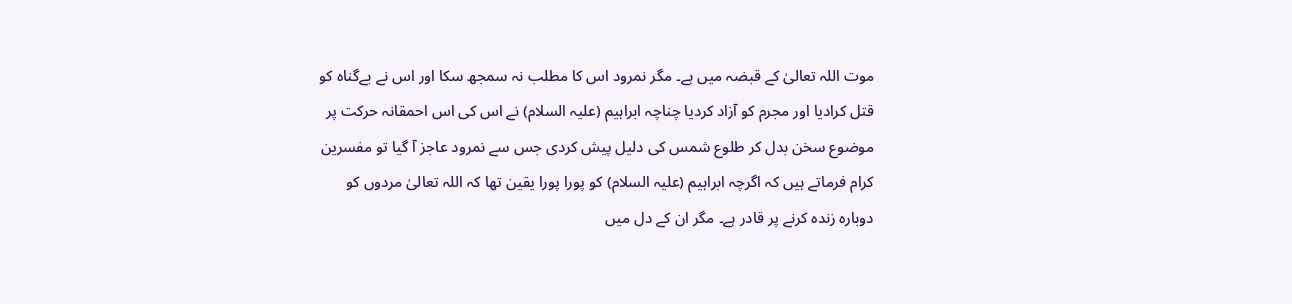موت اللہ تعالیٰ کے قبضہ میں ہے۔ مگر نمرود اس کا مطلب نہ سمجھ سکا اور اس نے بےگناہ کو قتل کرادیا اور مجرم کو آزاد کردیا چناچہ ابراہیم (علیہ السلام) نے اس کی اس احمقانہ حرکت پر موضوع سخن بدل کر طلوع شمس کی دلیل پیش کردی جس سے نمرود عاجز آ گیا تو مفسرین کرام فرماتے ہیں کہ اگرچہ ابراہیم (علیہ السلام) کو پورا پورا یقین تھا کہ اللہ تعالیٰ مردوں کو دوبارہ زندہ کرنے پر قادر ہے۔ مگر ان کے دل میں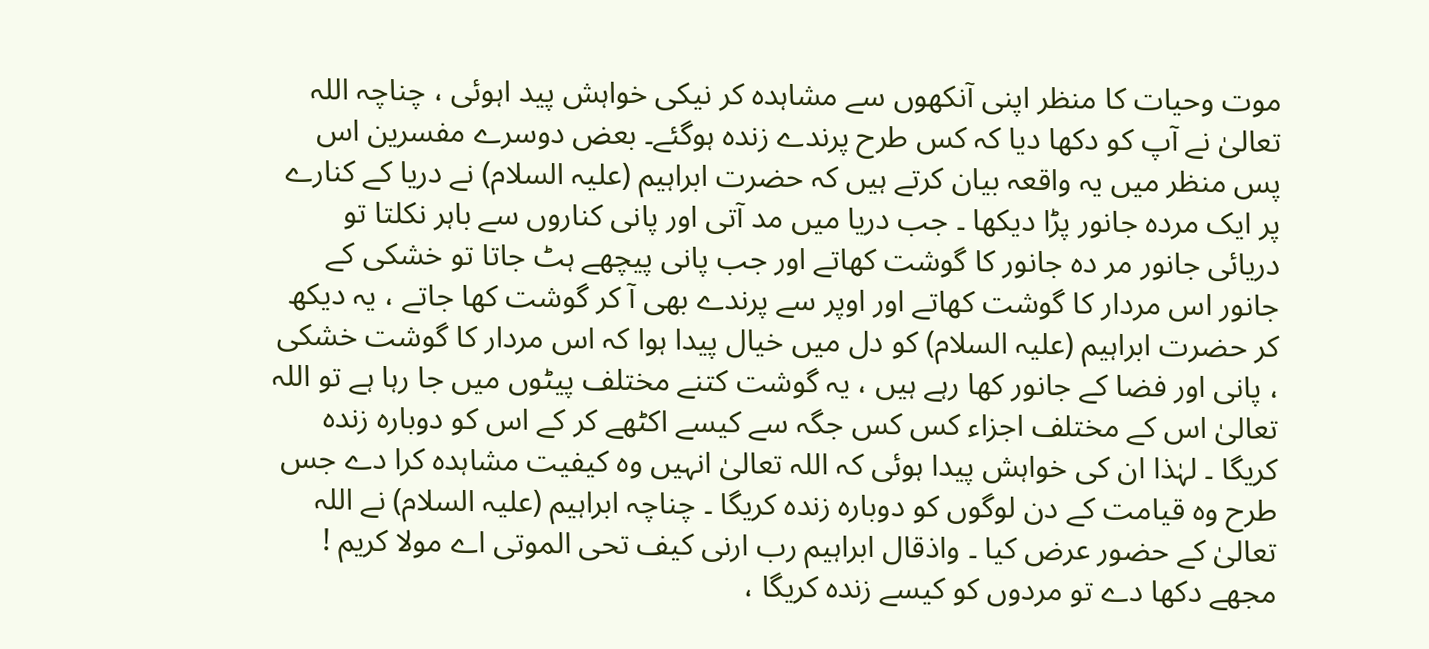موت وحیات کا منظر اپنی آنکھوں سے مشاہدہ کر نیکی خواہش پید اہوئی ، چناچہ اللہ تعالیٰ نے آپ کو دکھا دیا کہ کس طرح پرندے زندہ ہوگئے۔ بعض دوسرے مفسرین اس پس منظر میں یہ واقعہ بیان کرتے ہیں کہ حضرت ابراہیم (علیہ السلام) نے دریا کے کنارے پر ایک مردہ جانور پڑا دیکھا ۔ جب دریا میں مد آتی اور پانی کناروں سے باہر نکلتا تو دریائی جانور مر دہ جانور کا گوشت کھاتے اور جب پانی پیچھے ہٹ جاتا تو خشکی کے جانور اس مردار کا گوشت کھاتے اور اوپر سے پرندے بھی آ کر گوشت کھا جاتے ، یہ دیکھ کر حضرت ابراہیم (علیہ السلام) کو دل میں خیال پیدا ہوا کہ اس مردار کا گوشت خشکی ، پانی اور فضا کے جانور کھا رہے ہیں ، یہ گوشت کتنے مختلف پیٹوں میں جا رہا ہے تو اللہ تعالیٰ اس کے مختلف اجزاء کس کس جگہ سے کیسے اکٹھے کر کے اس کو دوبارہ زندہ کریگا ۔ لہٰذا ان کی خواہش پیدا ہوئی کہ اللہ تعالیٰ انہیں وہ کیفیت مشاہدہ کرا دے جس طرح وہ قیامت کے دن لوگوں کو دوبارہ زندہ کریگا ۔ چناچہ ابراہیم (علیہ السلام) نے اللہ تعالیٰ کے حضور عرض کیا ۔ واذقال ابراہیم رب ارنی کیف تحی الموتی اے مولا کریم ! مجھے دکھا دے تو مردوں کو کیسے زندہ کریگا ،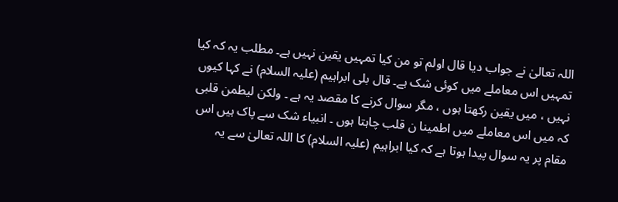اللہ تعالیٰ نے جواب دیا قال اولم تو من کیا تمہیں یقین نہیں ہے۔ مطلب یہ کہ کیا تمہیں اس معاملے میں کوئی شک ہے۔ قال بلی ابراہیم (علیہ السلام) نے کہا کیوں نہیں ، میں یقین رکھتا ہوں ، مگر سوال کرنے کا مقصد یہ ہے ۔ ولکن لیطمن قلبی کہ میں اس معاملے میں اطمینا ن قلب چاہتا ہوں ۔ انبیاء شک سے پاک ہیں اس مقام پر یہ سوال پیدا ہوتا ہے کہ کیا ابراہیم (علیہ السلام) کا اللہ تعالیٰ سے یہ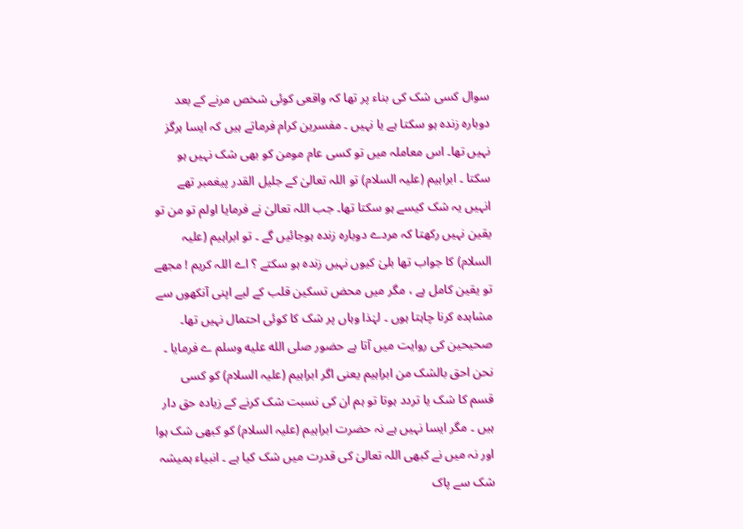سوال کسی شک کی بناء پر تھا کہ واقعی کوئی شخص مرنے کے بعد دوبارہ زندہ ہو سکتا ہے یا نہیں ۔ مفسرین کرام فرماتے ہیں کہ ایسا ہرگز نہیں تھا۔ اس معاملہ میں تو کسی عام مومن کو بھی شک نہیں ہو سکتا ۔ ابراہیم (علیہ السلام) تو اللہ تعالیٰ کے جلیل القدر پیغمبر تھے انہیں یہ شک کیسے ہو سکتا تھا۔ جب اللہ تعالیٰ نے فرمایا اولم تو من تو یقین نہیں رکھتا کہ مردے دوبارہ زندہ ہوجائیں گے ۔ تو ابراہیم (علیہ السلام) کا جواب تھا بلیٰ کیوں نہیں زندہ ہو سکتے ؟ اے اللہ کریم ! مجھے تو یقین کامل ہے ، مگر میں محض تسکین قلب کے لیے اپنی آنکھوں سے مشاہدہ کرنا چاہتا ہوں ۔ لہٰذا وہاں پر شک کا کوئی احتمال نہیں تھا۔ صحیحین کی روایت میں آتا ہے حضور صلى الله عليه وسلم ے فرمایا ۔ نحن احق بالشک من ابراہیم یعنی اگر ابراہیم (علیہ السلام) کو کسی قسم کا شک یا تردد ہوتا تو ہم ان کی نسبت شک کرنے کے زیادہ حق دار ہیں ۔ مگر ایسا نہیں ہے نہ حضرت ابراہیم (علیہ السلام) کو کبھی شک ہوا اور نہ میں نے کبھی اللہ تعالیٰ کی قدرت میں شک کیا ہے ۔ انبیاء ہمیشہ شک سے پاک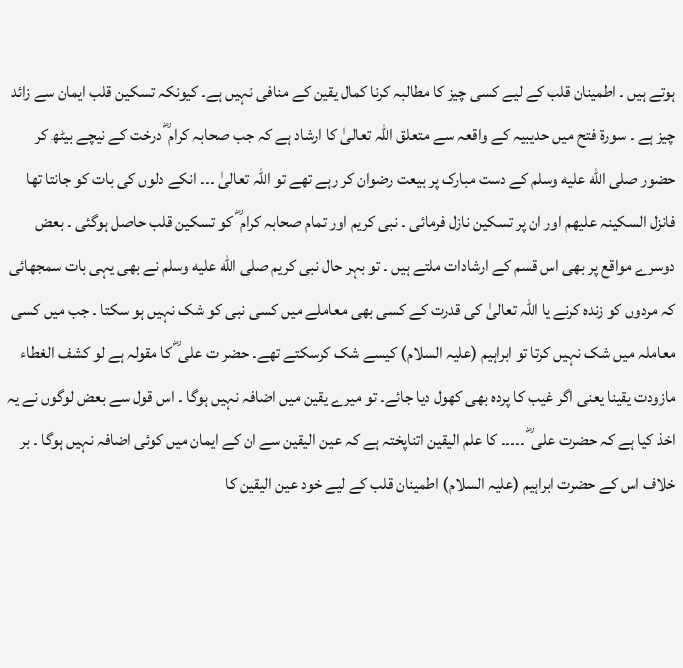ہوتے ہیں ۔ اطمینان قلب کے لیے کسی چیز کا مطالبہ کرنا کمال یقین کے منافی نہیں ہے۔ کیونکہ تسکین قلب ایمان سے زائد چیز ہے ۔ سورة فتح میں حدیبیہ کے واقعہ سے متعلق اللہ تعالیٰ کا ارشاد ہے کہ جب صحابہ کرام ؓ درخت کے نیچے بیٹھ کر حضور صلى الله عليه وسلم کے دست مبارک پر بیعت رضوان کر رہے تھے تو اللہ تعالیٰ ۔۔۔ انکے دلوں کی بات کو جانتا تھا فانزل السکینہ علیھم اور ان پر تسکین نازل فرمائی ۔ نبی کریم اور تمام صحابہ کرام ؓ کو تسکین قلب حاصل ہوگئی ۔ بعض دوسرے مواقع پر بھی اس قسم کے ارشادات ملتے ہیں ۔ تو بہر حال نبی کریم صلى الله عليه وسلم نے بھی یہی بات سمجھائی کہ مردوں کو زندہ کرنے یا اللہ تعالیٰ کی قدرت کے کسی بھی معاملے میں کسی نبی کو شک نہیں ہو سکتا ۔ جب میں کسی معاملہ میں شک نہیں کرتا تو ابراہیم (علیہ السلام) کیسے شک کرسکتے تھے۔ حضر ت علی ؓ کا مقولہ ہے لو کشف الغطاء مازودت یقینا یعنی اگر غیب کا پردہ بھی کھول دیا جائے۔ تو میرے یقین میں اضافہ نہیں ہوگا ۔ اس قول سے بعض لوگوں نے یہ اخذ کیا ہے کہ حضرت علی ؓ ۔۔۔۔۔ کا علم الیقین اتناپختہ ہے کہ عین الیقین سے ان کے ایمان میں کوئی اضافہ نہیں ہوگا ۔ بر خلاف اس کے حضرت ابراہیم (علیہ السلام) اطمینان قلب کے لیے خود عین الیقین کا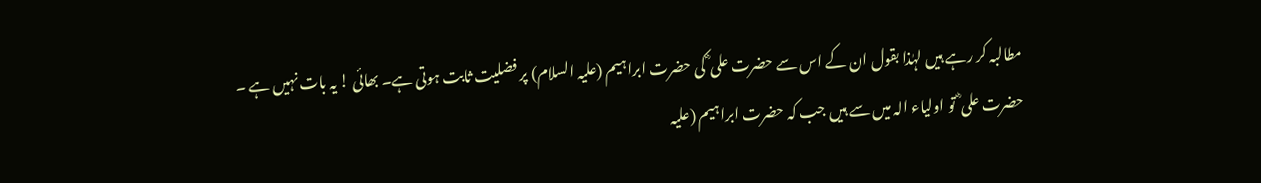مطالبہ کر رہے ہیں لہٰذا بقول ان کے اس سے حضرت علی ؓ کی حضرت ابراہیم (علیہ السلام) پر فضلیت ثابت ہوتی ہے۔ بھائی ! یہ بات نہیں ہے ۔ حضرت علی ؓ تو اولیاء الہ میں سے ہیں جب کہ حضرت ابراہیم (علیہ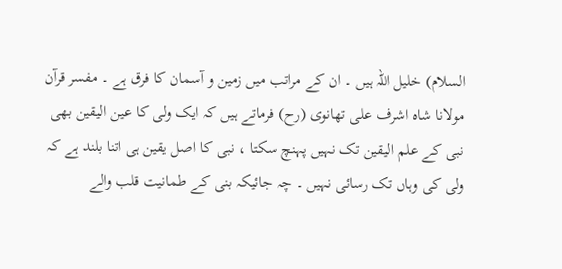السلام) خلیل اللہ ہیں ۔ ان کے مراتب میں زمین و آسمان کا فرق ہے ۔ مفسر قرآن مولانا شاہ اشرف علی تھانوی (رح) فرماتے ہیں کہ ایک ولی کا عین الیقین بھی نبی کے علم الیقین تک نہیں پہنچ سکتا ، نبی کا اصل یقین ہی اتنا بلند ہے کہ ولی کی وہاں تک رسائی نہیں ۔ چہ جائیکہ بنی کے طمانیت قلب والے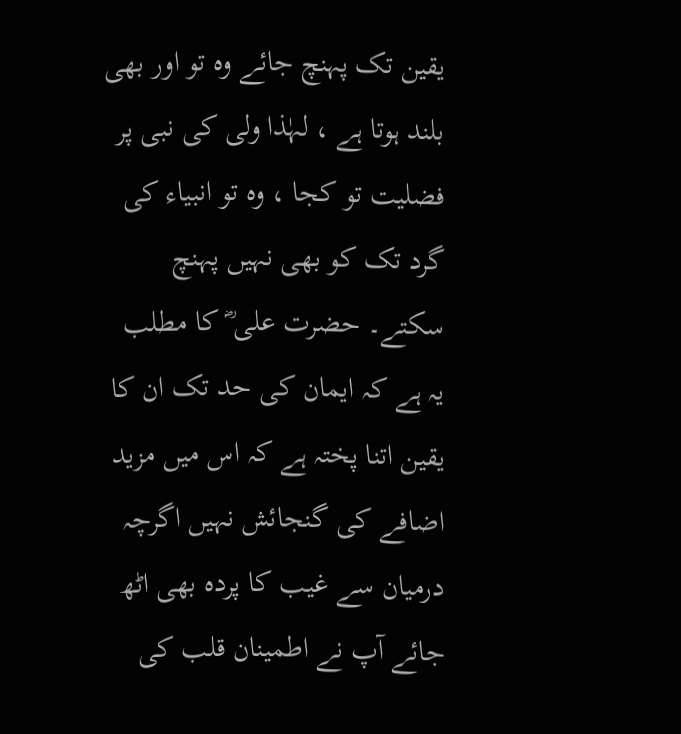یقین تک پہنچ جائے وہ تو اور بھی بلند ہوتا ہے ، لہٰذا ولی کی نبی پر فضلیت تو کجا ، وہ تو انبیاء کی گرد تک کو بھی نہیں پہنچ سکتے۔ حضرت علی ؓ کا مطلب یہ ہے کہ ایمان کی حد تک ان کا یقین اتنا پختہ ہے کہ اس میں مزید اضافے کی گنجائش نہیں اگرچہ درمیان سے غیب کا پردہ بھی اٹھ جائے آپ نے اطمینان قلب کی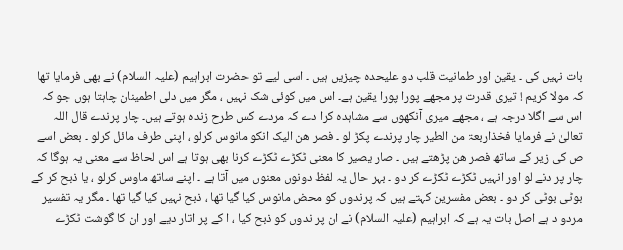بات نہیں کی ۔ یقین اور طمانیت قلب دو علیحدہ چیزیں ہیں ۔ اسی لیے تو حضرت ابراہیم (علیہ السلام) نے بھی فرمایا تھا کہ مولا کریم ! تیری قدرت پر مجھے پورا پورا یقین ہے۔ اس میں کوئی شک نہیں ، مگر میں دلی اطمینان چاہتا ہوں جو کہ اس سے اگلا درجہ ہے ، مجھے میری آنکھوں سے مشاہدہ کرا دے کہ مردے کس طرح زندہ ہوتے ہیں۔ چار پرندے قال اللہ تعالیٰ نے فرمایا فخذاربعۃ من الطیر چار پرندے پکڑ لو ۔ فصر ھن الیک انکو مانوس کرلو ، اپنی طرف مائل کرلو ۔ بعض اسے ص کی زیر کے ساتھ فصر ھن پڑھتے ہیں ۔ صار یصیر کا معنی ٹکڑے ٹکڑے کرنا بھی ہوتا ہے اس لحاظ سے معنی یہ ہوگا کہ چار پر دنے لو اور انہیں ٹکڑے ٹکڑے کر دو ۔ بہر حال یہ لفظ دونوں معنوں میں آتا ہے ۔ اپنے ساتھ ماوس کرلو ، یا ذبح کر کے بوٹی بوٹی کر دو ۔ بعض مفسرین کہتے ہیں کہ پرندوں کو محض مانوس کیا گیا تھا ، ذبح نہیں کیا گیا تھا ۔ مگر یہ تفسیر مردو د ہے اصل بات یہ ہے کہ ابراہیم (علیہ السلام) نے ان پر ندوں کو ذبح کیا ، ا کے پر اتار دیے اور ان کا گوشت ٹکڑے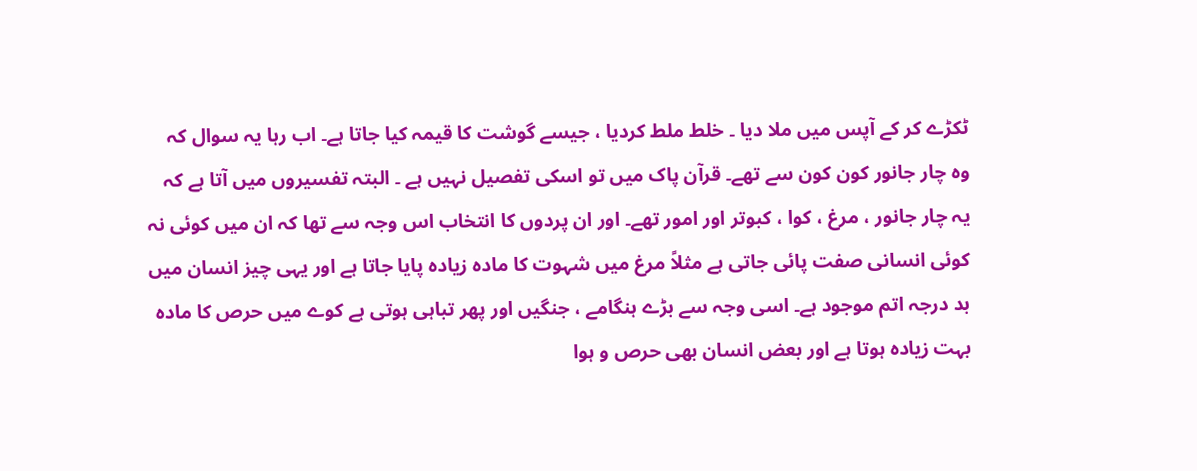ٹکڑے کر کے آپس میں ملا دیا ۔ خلط ملط کردیا ، جیسے گوشت کا قیمہ کیا جاتا ہے۔ اب رہا یہ سوال کہ وہ چار جانور کون کون سے تھے۔ قرآن پاک میں تو اسکی تفصیل نہیں ہے ۔ البتہ تفسیروں میں آتا ہے کہ یہ چار جانور ، مرغ ، کوا ، کبوتر اور امور تھے۔ اور ان پردوں کا انتخاب اس وجہ سے تھا کہ ان میں کوئی نہ کوئی انسانی صفت پائی جاتی ہے مثلاً مرغ میں شہوت کا مادہ زیادہ پایا جاتا ہے اور یہی چیز انسان میں بد درجہ اتم موجود ہے۔ اسی وجہ سے بڑے ہنگامے ، جنگیں اور پھر تباہی ہوتی ہے کوے میں حرص کا مادہ بہت زیادہ ہوتا ہے اور بعض انسان بھی حرص و ہوا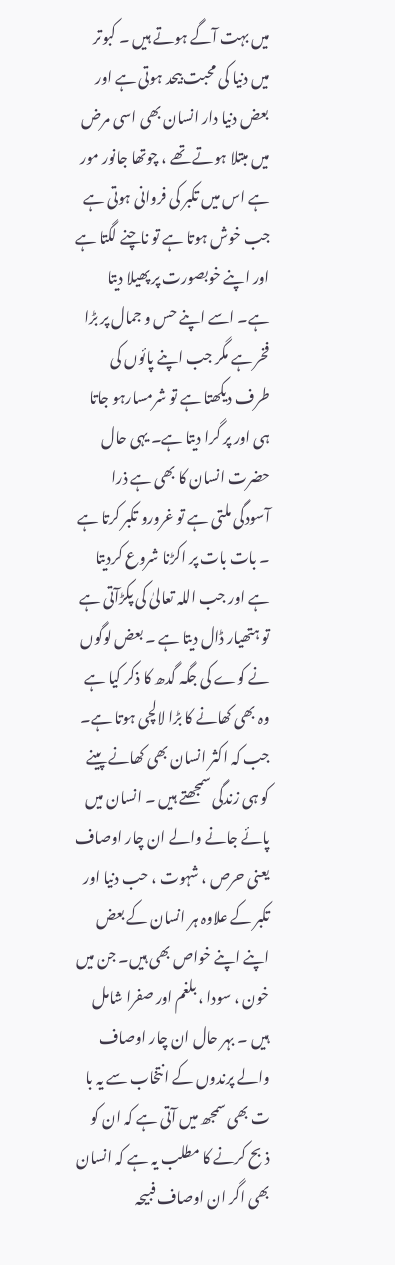میں بہت آگے ہوتے ہیں ۔ کبوتر میں دنیا کی محبت بیحد ہوتی ہے اور بعض دنیا دار انسان بھی اسی مرض میں مبتلا ہوتے تھے ، چوتھا جانور مور ہے اس میں تکبر کی فروانی ہوتی ہے جب خوش ہوتا ہے تو ناچنے لگتا ہے اور اپنے خوبصورت پر پھیلا دیتا ہے۔ اسے اپنے حس و جمال پر بڑا فخر ہے مگر جب اپنے پائوں کی طرف دیکھتا ہے تو شرمسارہو جاتا ہی اور پر گرا دیتا ہے۔ یہی حال حضرت انسان کا بھی ہے ذرا آسودگی ملتی ہے تو غرورو تکبر کرتا ہے ۔ بات بات پر اکڑنا شروع کردیتا ہے اور جب اللہ تعالیٰ کی پکڑآتی ہے تو ہتھیار ڈال دیتا ہے ۔ بعض لوگوں نے کوے کی جگہ گدھ کا ذکر کیا ہے وہ بھی کھانے کا بڑا لالچی ہوتا ہے۔ جب کہ اکثر انسان بھی کھانے پینے کو ہی زندگی سمجھتے ہیں ۔ انسان میں پائے جانے والے ان چار اوصاف یعنی حرص ، شہوت ، حب دنیا اور تکبر کے علاوہ ہر انسان کے بعض اپنے اپنے خواص بھی ہیں۔ جن میں خون ، سودا ، بلغم اور صفرا شامل ہیں ۔ بہر حال ان چار اوصاف والے پرندوں کے انتخاب سے یہ با ت بھی سمجھ میں آتی ہے کہ ان کو ذبح کرنے کا مطلب یہ ہے کہ انسان بھی اگر ان اوصاف فبیحہ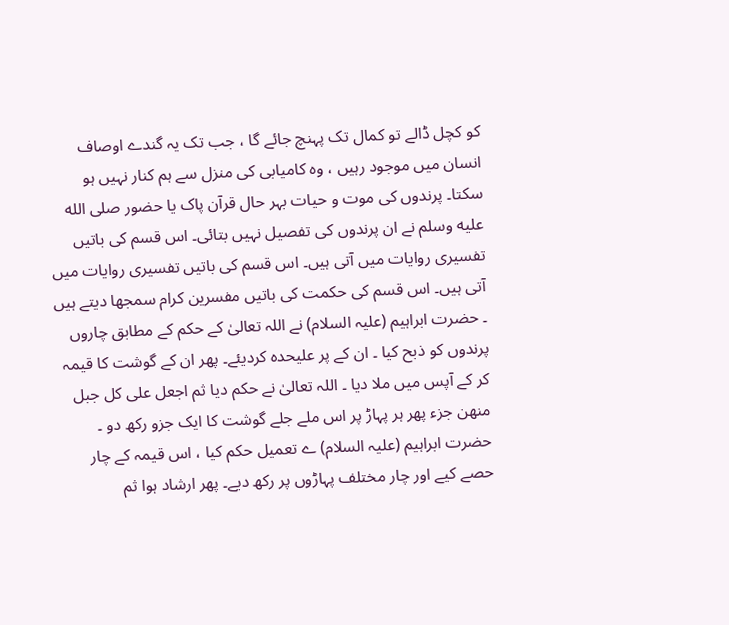کو کچل ڈالے تو کمال تک پہنچ جائے گا ، جب تک یہ گندے اوصاف انسان میں موجود رہیں ، وہ کامیابی کی منزل سے ہم کنار نہیں ہو سکتا۔ پرندوں کی موت و حیات بہر حال قرآن پاک یا حضور صلى الله عليه وسلم نے ان پرندوں کی تفصیل نہیں بتائی۔ اس قسم کی باتیں تفسیری روایات میں آتی ہیں۔ اس قسم کی باتیں تفسیری روایات میں آتی ہیں۔ اس قسم کی حکمت کی باتیں مفسرین کرام سمجھا دیتے ہیں ۔ حضرت ابراہیم (علیہ السلام) نے اللہ تعالیٰ کے حکم کے مطابق چاروں پرندوں کو ذبح کیا ۔ ان کے پر علیحدہ کردیئے۔ پھر ان کے گوشت کا قیمہ کر کے آپس میں ملا دیا ۔ اللہ تعالیٰ نے حکم دیا ثم اجعل علی کل جبل منھن جزء پھر ہر پہاڑ پر اس ملے جلے گوشت کا ایک جزو رکھ دو ۔ حضرت ابراہیم (علیہ السلام) ے تعمیل حکم کیا ، اس قیمہ کے چار حصے کیے اور چار مختلف پہاڑوں پر رکھ دیے۔ پھر ارشاد ہوا ثم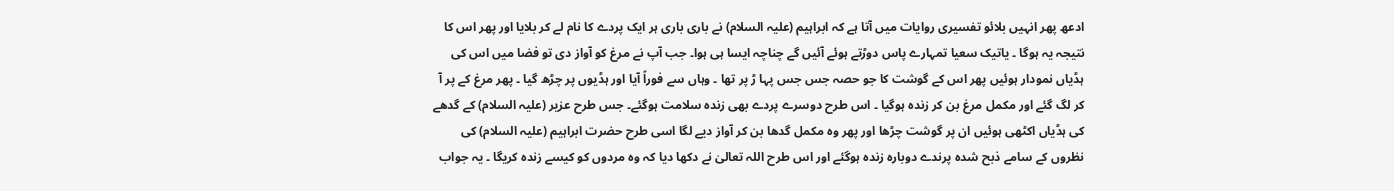ادعھ پھر انہیں بلائو تفسیری روایات میں آتا ہے کہ ابراہیم (علیہ السلام) نے باری باری ہر ایک پردے کا نام لے کر بلایا اور پھر اس کا نتیجہ یہ ہوگا ۔ یاتیک سعیا تمہارے پاس دوڑتے ہوئے آئیں گے چناچہ ایسا ہی ہوا۔ جب آپ نے مرغ کو آواز دی تو فضا میں اس کی ہڈیاں نمودار ہوئیں پھر اس کے گوشت کا جو حصہ جس جس پہا ڑ پر تھا ۔ وہاں سے فوراً آیا اور ہڈیوں پر چڑھ گیا ۔ پھر مرغ کے پر آ کر لگ گئے اور مکمل مرغ بن کر زندہ ہوگیا ۔ اس طرح دوسرے پردے بھی زندہ سلامت ہوگئے۔ جس طرح عزیر (علیہ السلام) کے گدھے کی ہڈیاں اکٹھی ہوئیں ان پر گوشت چڑھا اور پھر وہ مکمل گدھا بن کر آواز دیے لگا اسی طرح حضرت ابراہیم (علیہ السلام) کی نظروں کے سامے ذبح شدہ پرندے دوبارہ زندہ ہوگئے اور اس طرح اللہ تعالیٰ نے دکھا دیا کہ وہ مردوں کو کیسے زندہ کریگا ۔ یہ جواب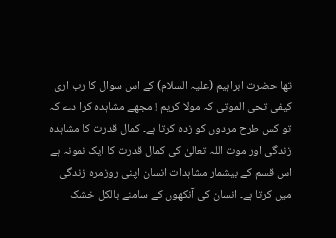تھا حضرت ابراہیم (علیہ السلام) کے اس سوال کا رب اری کیفی تحی الموتی کہ مولا کریم ! مجھے مشاہدہ کرا دے کہ تو کس طرح مردوں کو زدہ کرتا ہے۔ کمال قدرت کا مشاہدہ زندگی اور موت اللہ تعالیٰ کی کمال قدرت کا ایک نمونہ ہے اس قسم کے بیشمار مشاہدات انسان اپنی روزمرہ زندگی میں کرتا ہے۔ انسان کی آنکھوں کے سامنے بالکل خشک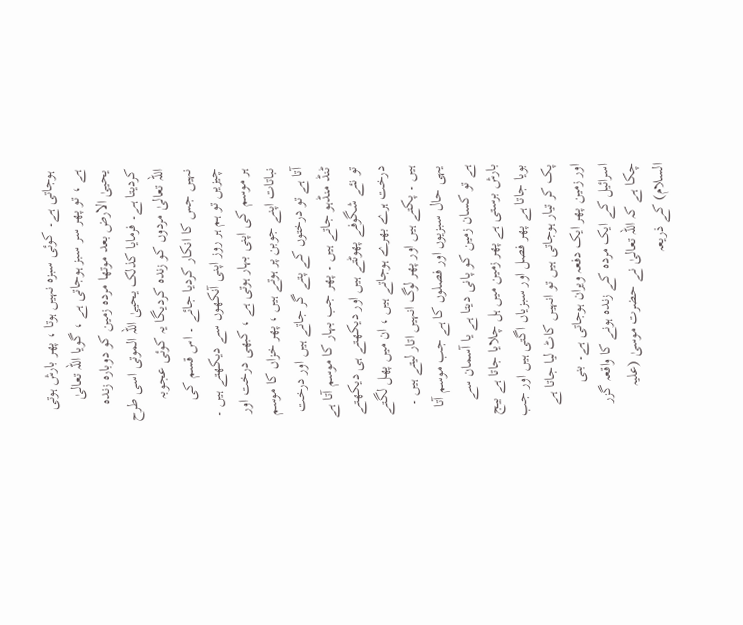ہوجاتی ہے۔ کوئی سبزہ نہیں ہوتا ، پھر بارش ہوتی ہے ، تو پھر سر سبز ہوجاتی ہے ، گویا اللہ تعالیٰ یحییٰ الارض بعد موتھا مردہ زمین کو دوبارہ زندہ کردیتا ہے۔ فرمایا کذلک یحییٰ اللہ الموتی اسی طرح اللہ تعالیٰ مردوں کو زندہ کردیگا یہ کوئی عجوبہ نہیں جس کا انکار کردیا جائے ۔ اس قسم کی چیزیں تو ہم ہر روز اپنی آنکھوں سے دیکھتے ہیں ۔ ہر موسم کی اپنی بہار ہوتی ہے ، کبھی درخت اور نباتات اپنے جوبن پر ہوتے ہیں ، پھر خزاں کا موسم آتا ہے تو درختوں کے پتے گر جاتے ہیں اور درخت ٹنڈ منڈہو جاتے ہیں ۔ پھر جب بہار کا موسم آتا ہے تو نئے شگوفے پھوٹتے ہیں اور دیکھتے ہی دیکھتے درخت ہرے بھرے ہوجاتے ہیں ، ان میں پھل لگتے ہیں ۔ پکتے ہیں اور پھر لوگ انہیں اتار لیتے ہیں ۔ یہی حال سبزیوں اور فصلوں کا ہے جب موسم آتا ہے تو کسان زمین کو پانی دیتا ہے یا آسمان سے بارش برستی ہے پھر زمین میں ہل چلایا جاتا ہے بیج بویا جاتا ہے پھر فصل اور سبزیاں اگتی ہیں اور جب پک کر تیار ہوجاتی ہیں تو انہیں کاٹ لیا جاتا ہے اور زمین پھر ایک دفعہ ویران ہوجاتی ہے۔ بنی اسرائیل کے ایک مردہ کے زندہ ہونے کا واقعہ گزر چکا ہے کہ اللہ تعالیٰ نے حضرت موسیٰ (علیہ السلام) کے ذریعہ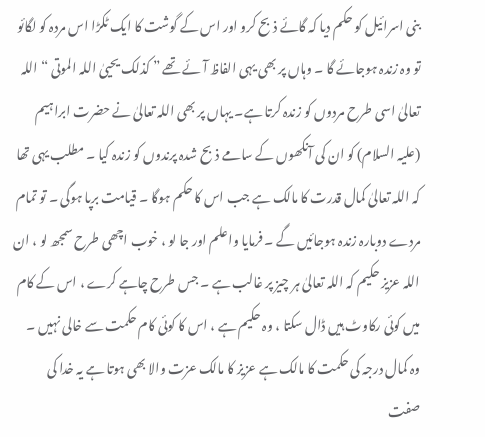بنی اسرائیل کو حکم دیا کہ گائے ذبح کرو اور اس کے گوشت کا ایک ٹکڑا اس مردہ کو لگائو تو وہ زندہ ہوجائے گا ۔ وہاں پر بھی یہی الفاظ آئے تھے ” کذلک یحییٰ اللہ الموتی “ اللہ تعالیٰ اسی طرح مردوں کو زندہ کرتا ہے۔ یہاں پر بھی اللہ تعالیٰ نے حضرت ابراہیم (علیہ السلام) کو ان کی آنکھوں کے سامے ذبح شدہ پرندوں کو زندہ کیا ۔ مطلب یہی تھا کہ اللہ تعالیٰ کمال قدرت کا مالک ہے جب اس کا حکم ہوگا ۔ قیامت برپا ہوگی ۔ تو تمام مردے دوبارہ زندہ ہوجائیں گے ۔ فرمایا واعلم اور جا لو ، خوب اچھی طرح سمجھ لو ، ان اللہ عزیز حکیم کہ اللہ تعالیٰ ہر چیز پر غالب ہے ۔ جس طرح چاہے کرے ، اس کے کام میں کوئی رکاوٹ ہیں ڈال سکتا ، وہ حکیم ہے ، اس کا کوئی کام حکمت سے خالی نہیں ۔ وہ کمال درجہ کی حکمت کا مالک ہے عزیز کا مالک عزت والا بھی ہوتا ہے یہ خدا کی صفت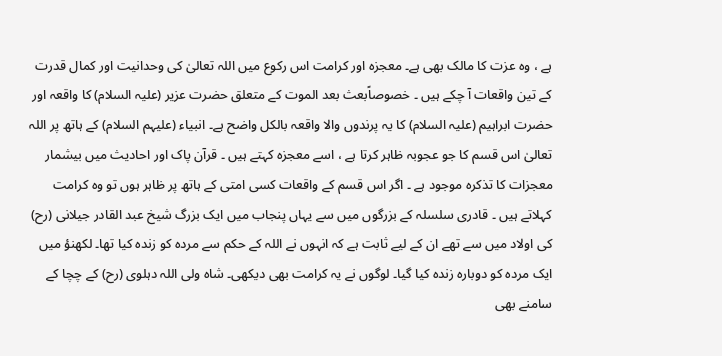ہے ، وہ عزت کا مالک بھی ہے۔ معجزہ اور کرامت اس رکوع میں اللہ تعالیٰ کی وحدانیت اور کمال قدرت کے تین واقعات آ چکے ہیں ۔ خصوصاًبعث بعد الموت کے متعلق حضرت عزیر (علیہ السلام) کا واقعہ اور حضرت ابراہیم (علیہ السلام) کا یہ پرندوں والا واقعہ بالکل واضح ہے۔ انبیاء (علیہم السلام) کے ہاتھ پر اللہ تعالیٰ اس قسم کا جو عجوبہ ظاہر کرتا ہے ، اسے معجزہ کہتے ہیں ۔ قرآن پاک اور احادیث میں بیشمار معجزات کا تذکرہ موجود ہے ۔ اگر اس قسم کے واقعات کسی امتی کے ہاتھ پر ظاہر ہوں تو وہ کرامت کہلاتے ہیں ۔ قادری سلسلہ کے بزرگوں میں سے یہاں پنجاب میں ایک بزرگ شیخ عبد القادر جیلانی (رح) کی اولاد میں سے تھے ان کے لیے ثابت ہے کہ انہوں نے اللہ کے حکم سے مردہ کو زندہ کیا تھا۔ لکھنؤ میں ایک مردہ کو دوبارہ زندہ کیا گیا۔ لوگوں نے یہ کرامت بھی دیکھی۔ شاہ ولی اللہ دہلوی (رح) کے چچا کے سامنے بھی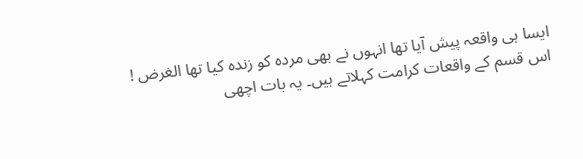ایسا ہی واقعہ پیش آیا تھا انہوں نے بھی مردہ کو زندہ کیا تھا الغرض ! اس قسم کے واقعات کرامت کہلاتے ہیں۔ یہ بات اچھی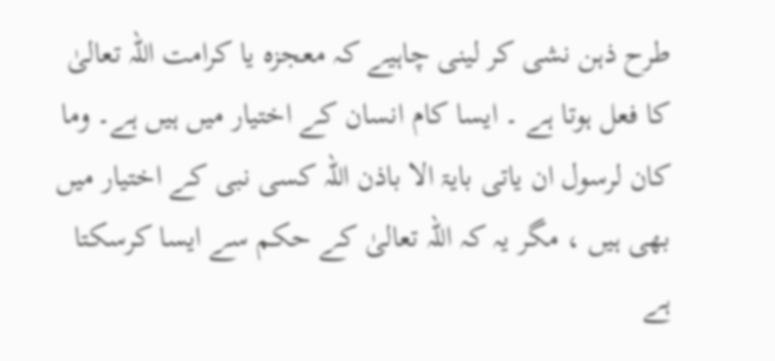طرح ذہن نشی کر لینی چاہیے کہ معجزہ یا کرامت اللہ تعالیٰ کا فعل ہوتا ہے ۔ ایسا کام انسان کے اختیار میں ہیں ہے۔ وما کان لرسول ان یاتی بایۃ الا باذن اللہ کسی نبی کے اختیار میں بھی ہیں ، مگر یہ کہ اللہ تعالیٰ کے حکم سے ایسا کرسکتا ہے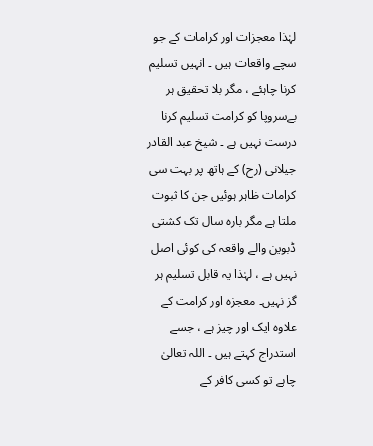لہٰذا معجزات اور کرامات کے جو سچے واقعات ہیں ۔ انہیں تسلیم کرنا چاہئے ، مگر بلا تحقیق ہر بےسروپا کو کرامت تسلیم کرنا درست نہیں ہے ۔ شیخ عبد القادر جیلانی (رح) کے ہاتھ پر بہت سی کرامات ظاہر ہوئیں جن کا ثبوت ملتا ہے مگر بارہ سال تک کشتی ڈبوین والے واقعہ کی کوئی اصل نہیں ہے ، لہٰذا یہ قابل تسلیم ہر گز نہیں۔ معجزہ اور کرامت کے علاوہ ایک اور چیز ہے ، جسے استدراج کہتے ہیں ۔ اللہ تعالیٰ چاہے تو کسی کافر کے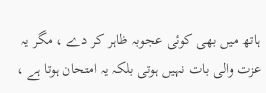ہاتھ میں بھی کوئی عجوبہ ظاہر کر دے ، مگر یہ عزت والی بات نہیں ہوتی بلکہ یہ امتحان ہوتا ہے ،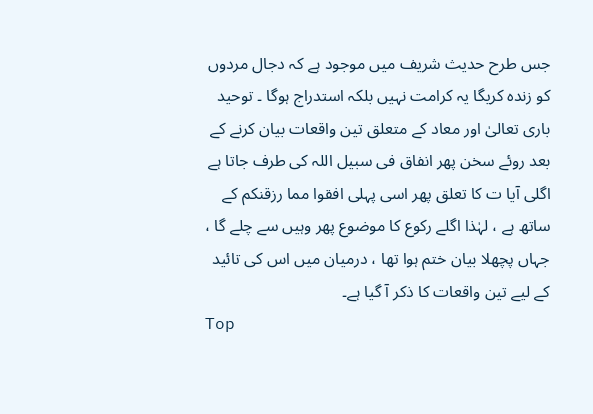جس طرح حدیث شریف میں موجود ہے کہ دجال مردوں کو زندہ کریگا یہ کرامت نہیں بلکہ استدراج ہوگا ۔ توحید باری تعالیٰ اور معاد کے متعلق تین واقعات بیان کرنے کے بعد روئے سخن پھر انفاق فی سبیل اللہ کی طرف جاتا ہے اگلی آیا ت کا تعلق پھر اسی پہلی افقوا مما رزقنکم کے ساتھ ہے ، لہٰذا اگلے رکوع کا موضوع پھر وہیں سے چلے گا ، جہاں پچھلا بیان ختم ہوا تھا ، درمیان میں اس کی تائید کے لیے تین واقعات کا ذکر آ گیا ہے۔
Top